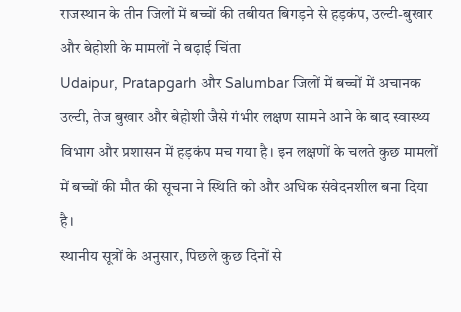राजस्थान के तीन जिलों में बच्चों की तबीयत बिगड़ने से हड़कंप, उल्टी-बुखार और बेहोशी के मामलों ने बढ़ाई चिंता
Udaipur, Pratapgarh और Salumbar जिलों में बच्चों में अचानक उल्टी, तेज बुखार और बेहोशी जैसे गंभीर लक्षण सामने आने के बाद स्वास्थ्य विभाग और प्रशासन में हड़कंप मच गया है। इन लक्षणों के चलते कुछ मामलों में बच्चों की मौत की सूचना ने स्थिति को और अधिक संवेदनशील बना दिया है।
स्थानीय सूत्रों के अनुसार, पिछले कुछ दिनों से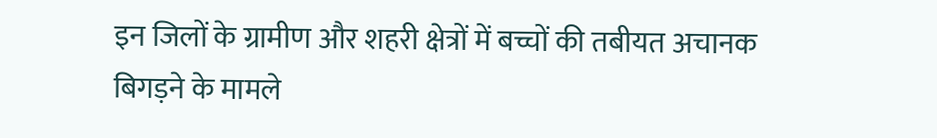इन जिलों के ग्रामीण और शहरी क्षेत्रों में बच्चों की तबीयत अचानक बिगड़ने के मामले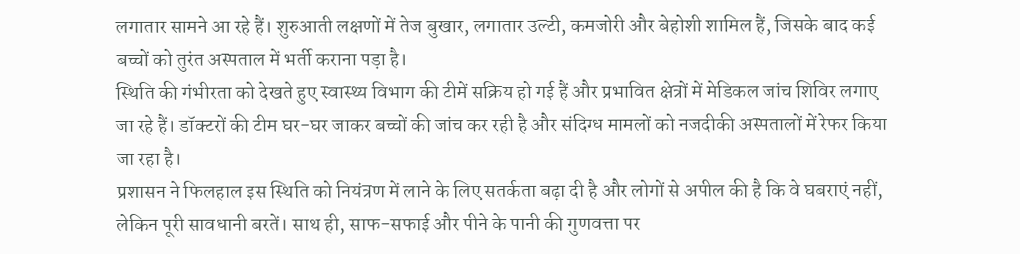लगातार सामने आ रहे हैं। शुरुआती लक्षणों में तेज बुखार, लगातार उल्टी, कमजोरी और बेहोशी शामिल हैं, जिसके बाद कई बच्चों को तुरंत अस्पताल में भर्ती कराना पड़ा है।
स्थिति की गंभीरता को देखते हुए स्वास्थ्य विभाग की टीमें सक्रिय हो गई हैं और प्रभावित क्षेत्रों में मेडिकल जांच शिविर लगाए जा रहे हैं। डॉक्टरों की टीम घर-घर जाकर बच्चों की जांच कर रही है और संदिग्ध मामलों को नजदीकी अस्पतालों में रेफर किया जा रहा है।
प्रशासन ने फिलहाल इस स्थिति को नियंत्रण में लाने के लिए सतर्कता बढ़ा दी है और लोगों से अपील की है कि वे घबराएं नहीं, लेकिन पूरी सावधानी बरतें। साथ ही, साफ-सफाई और पीने के पानी की गुणवत्ता पर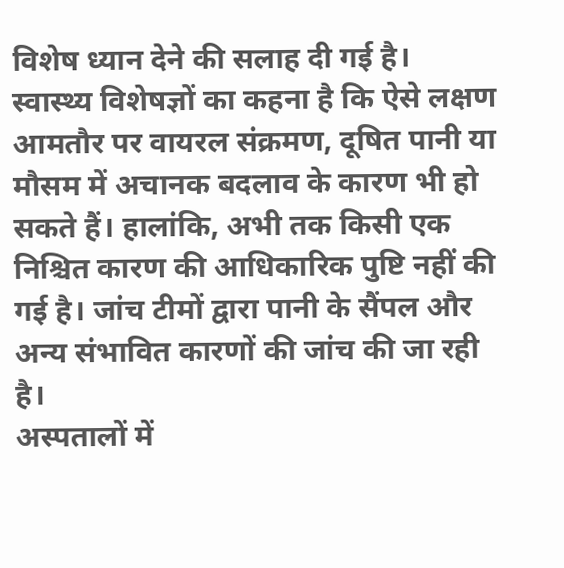विशेष ध्यान देने की सलाह दी गई है।
स्वास्थ्य विशेषज्ञों का कहना है कि ऐसे लक्षण आमतौर पर वायरल संक्रमण, दूषित पानी या मौसम में अचानक बदलाव के कारण भी हो सकते हैं। हालांकि, अभी तक किसी एक निश्चित कारण की आधिकारिक पुष्टि नहीं की गई है। जांच टीमों द्वारा पानी के सैंपल और अन्य संभावित कारणों की जांच की जा रही है।
अस्पतालों में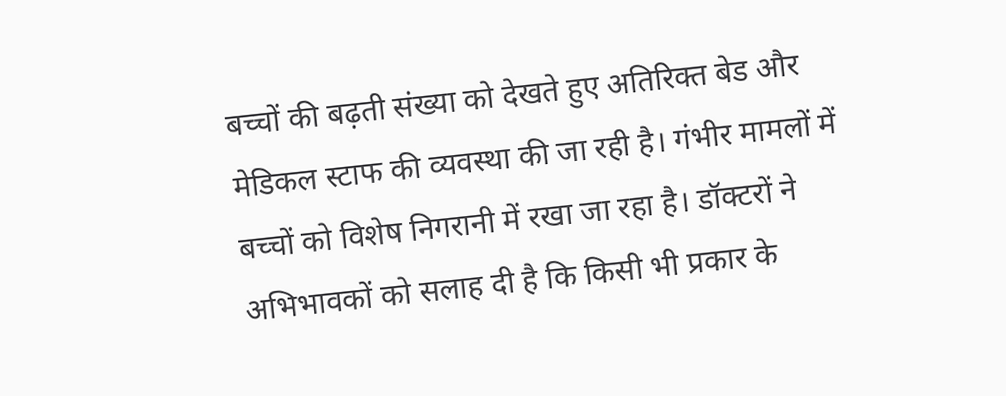बच्चों की बढ़ती संख्या को देखते हुए अतिरिक्त बेड और मेडिकल स्टाफ की व्यवस्था की जा रही है। गंभीर मामलों में बच्चों को विशेष निगरानी में रखा जा रहा है। डॉक्टरों ने अभिभावकों को सलाह दी है कि किसी भी प्रकार के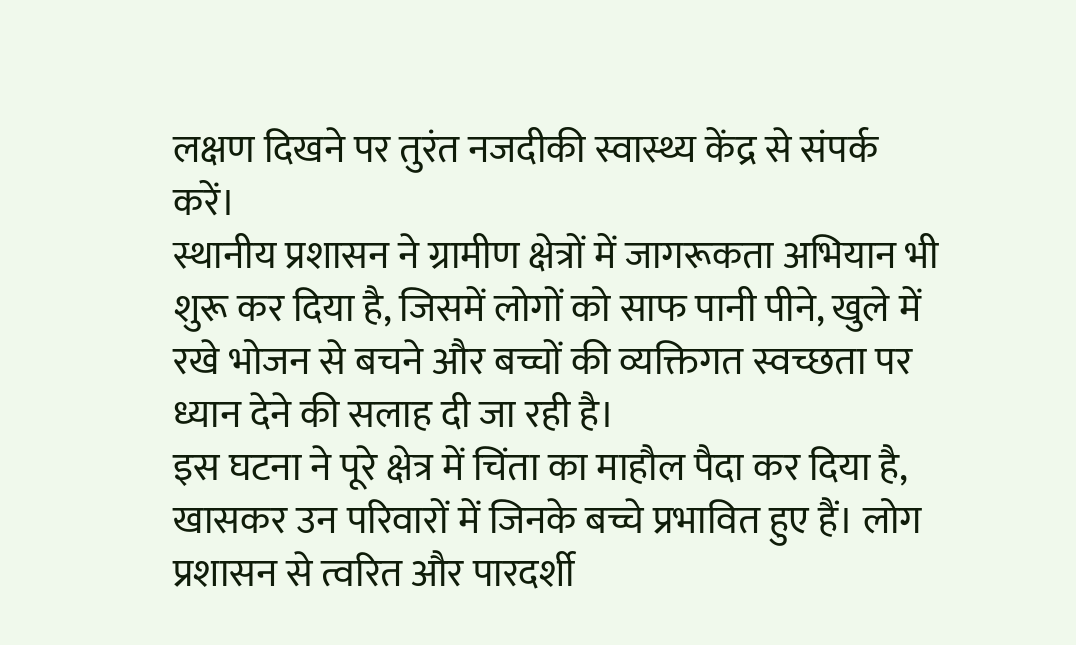लक्षण दिखने पर तुरंत नजदीकी स्वास्थ्य केंद्र से संपर्क करें।
स्थानीय प्रशासन ने ग्रामीण क्षेत्रों में जागरूकता अभियान भी शुरू कर दिया है, जिसमें लोगों को साफ पानी पीने, खुले में रखे भोजन से बचने और बच्चों की व्यक्तिगत स्वच्छता पर ध्यान देने की सलाह दी जा रही है।
इस घटना ने पूरे क्षेत्र में चिंता का माहौल पैदा कर दिया है, खासकर उन परिवारों में जिनके बच्चे प्रभावित हुए हैं। लोग प्रशासन से त्वरित और पारदर्शी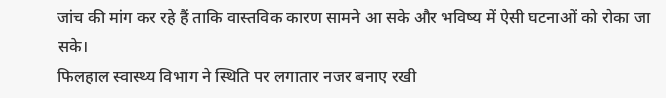जांच की मांग कर रहे हैं ताकि वास्तविक कारण सामने आ सके और भविष्य में ऐसी घटनाओं को रोका जा सके।
फिलहाल स्वास्थ्य विभाग ने स्थिति पर लगातार नजर बनाए रखी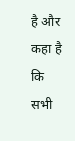है और कहा है कि सभी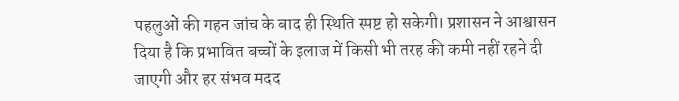पहलुओं की गहन जांच के बाद ही स्थिति स्पष्ट हो सकेगी। प्रशासन ने आश्वासन दिया है कि प्रभावित बच्चों के इलाज में किसी भी तरह की कमी नहीं रहने दी जाएगी और हर संभव मदद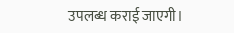उपलब्ध कराई जाएगी।